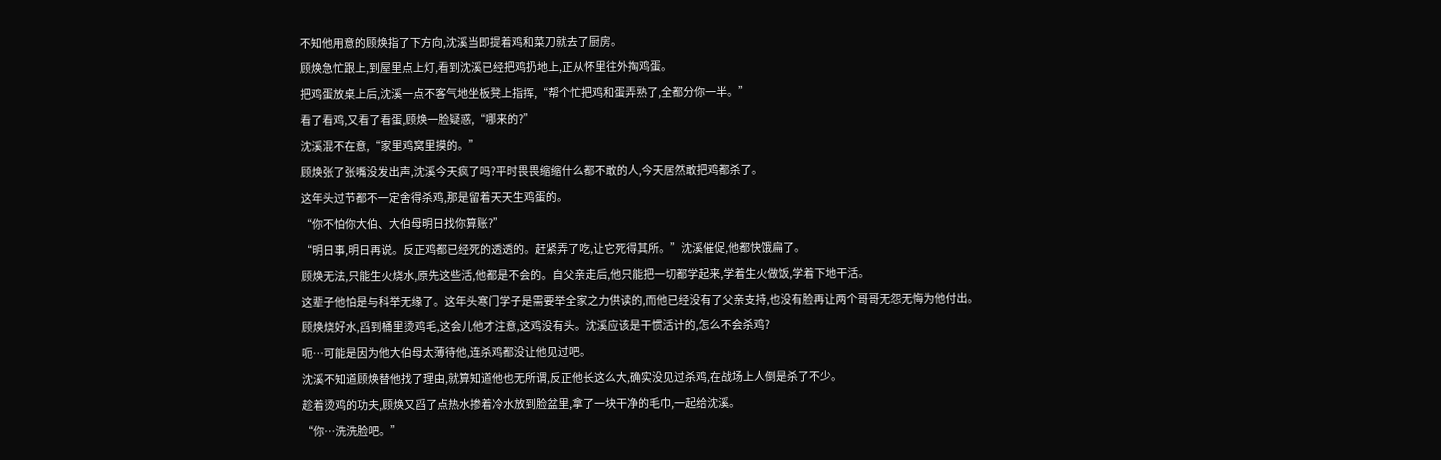不知他用意的顾焕指了下方向,沈溪当即提着鸡和菜刀就去了厨房。
顾焕急忙跟上,到屋里点上灯,看到沈溪已经把鸡扔地上,正从怀里往外掏鸡蛋。
把鸡蛋放桌上后,沈溪一点不客气地坐板凳上指挥,“帮个忙把鸡和蛋弄熟了,全都分你一半。”
看了看鸡,又看了看蛋,顾焕一脸疑惑,“哪来的?”
沈溪混不在意,“家里鸡窝里摸的。”
顾焕张了张嘴没发出声,沈溪今天疯了吗?平时畏畏缩缩什么都不敢的人,今天居然敢把鸡都杀了。
这年头过节都不一定舍得杀鸡,那是留着天天生鸡蛋的。
“你不怕你大伯、大伯母明日找你算账?”
“明日事,明日再说。反正鸡都已经死的透透的。赶紧弄了吃,让它死得其所。”沈溪催促,他都快饿扁了。
顾焕无法,只能生火烧水,原先这些活,他都是不会的。自父亲走后,他只能把一切都学起来,学着生火做饭,学着下地干活。
这辈子他怕是与科举无缘了。这年头寒门学子是需要举全家之力供读的,而他已经没有了父亲支持,也没有脸再让两个哥哥无怨无悔为他付出。
顾焕烧好水,舀到桶里烫鸡毛,这会儿他才注意,这鸡没有头。沈溪应该是干惯活计的,怎么不会杀鸡?
呃…可能是因为他大伯母太薄待他,连杀鸡都没让他见过吧。
沈溪不知道顾焕替他找了理由,就算知道他也无所谓,反正他长这么大,确实没见过杀鸡,在战场上人倒是杀了不少。
趁着烫鸡的功夫,顾焕又舀了点热水掺着冷水放到脸盆里,拿了一块干净的毛巾,一起给沈溪。
“你…洗洗脸吧。”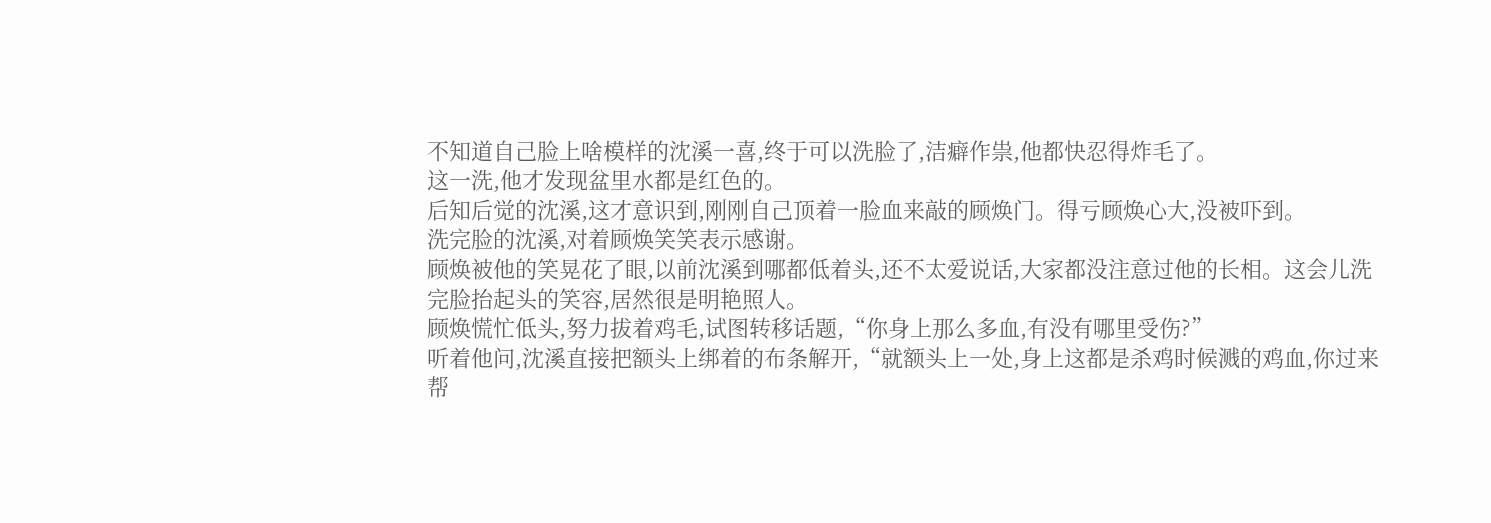不知道自己脸上啥模样的沈溪一喜,终于可以洗脸了,洁癖作祟,他都快忍得炸毛了。
这一洗,他才发现盆里水都是红色的。
后知后觉的沈溪,这才意识到,刚刚自己顶着一脸血来敲的顾焕门。得亏顾焕心大,没被吓到。
洗完脸的沈溪,对着顾焕笑笑表示感谢。
顾焕被他的笑晃花了眼,以前沈溪到哪都低着头,还不太爱说话,大家都没注意过他的长相。这会儿洗完脸抬起头的笑容,居然很是明艳照人。
顾焕慌忙低头,努力拔着鸡毛,试图转移话题,“你身上那么多血,有没有哪里受伤?”
听着他问,沈溪直接把额头上绑着的布条解开,“就额头上一处,身上这都是杀鸡时候溅的鸡血,你过来帮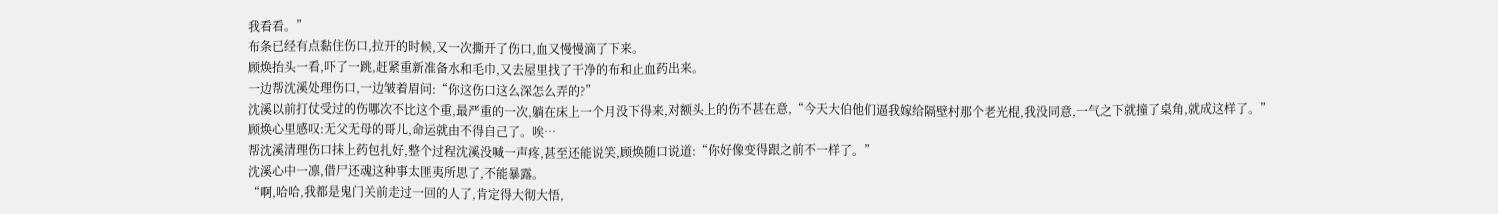我看看。”
布条已经有点黏住伤口,拉开的时候,又一次撕开了伤口,血又慢慢滴了下来。
顾焕抬头一看,吓了一跳,赶紧重新准备水和毛巾,又去屋里找了干净的布和止血药出来。
一边帮沈溪处理伤口,一边皱着眉问:“你这伤口这么深怎么弄的?”
沈溪以前打仗受过的伤哪次不比这个重,最严重的一次,躺在床上一个月没下得来,对额头上的伤不甚在意,“今天大伯他们逼我嫁给隔壁村那个老光棍,我没同意,一气之下就撞了桌角,就成这样了。”
顾焕心里感叹:无父无母的哥儿,命运就由不得自己了。唉…
帮沈溪清理伤口抹上药包扎好,整个过程沈溪没喊一声疼,甚至还能说笑,顾焕随口说道:“你好像变得跟之前不一样了。”
沈溪心中一凛,借尸还魂这种事太匪夷所思了,不能暴露。
“啊,哈哈,我都是鬼门关前走过一回的人了,肯定得大彻大悟,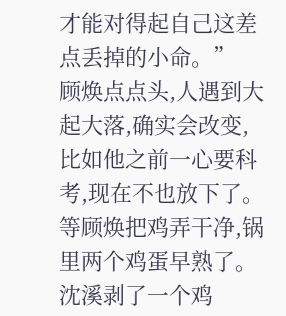才能对得起自己这差点丢掉的小命。”
顾焕点点头,人遇到大起大落,确实会改变,比如他之前一心要科考,现在不也放下了。
等顾焕把鸡弄干净,锅里两个鸡蛋早熟了。沈溪剥了一个鸡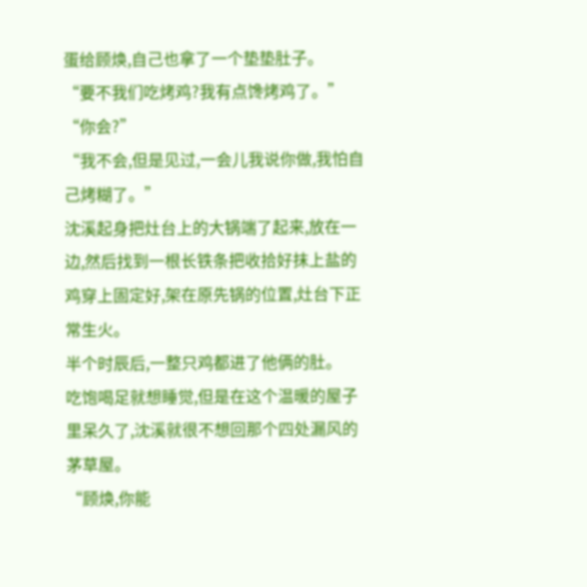蛋给顾焕,自己也拿了一个垫垫肚子。
“要不我们吃烤鸡?我有点馋烤鸡了。”
“你会?”
“我不会,但是见过,一会儿我说你做,我怕自己烤糊了。”
沈溪起身把灶台上的大锅端了起来,放在一边,然后找到一根长铁条把收拾好抹上盐的鸡穿上固定好,架在原先锅的位置,灶台下正常生火。
半个时辰后,一整只鸡都进了他俩的肚。
吃饱喝足就想睡觉,但是在这个温暖的屋子里呆久了,沈溪就很不想回那个四处漏风的茅草屋。
“顾焕,你能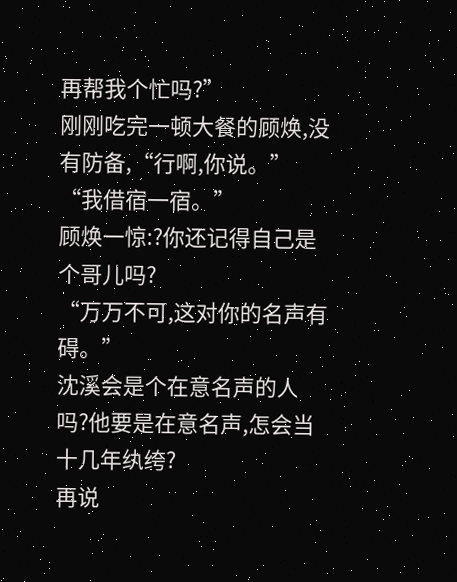再帮我个忙吗?”
刚刚吃完一顿大餐的顾焕,没有防备,“行啊,你说。”
“我借宿一宿。”
顾焕一惊:?你还记得自己是个哥儿吗?
“万万不可,这对你的名声有碍。”
沈溪会是个在意名声的人吗?他要是在意名声,怎会当十几年纨绔?
再说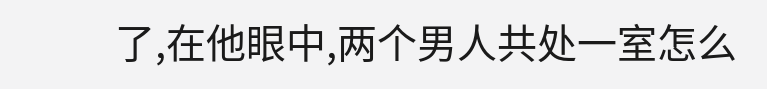了,在他眼中,两个男人共处一室怎么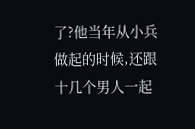了?他当年从小兵做起的时候,还跟十几个男人一起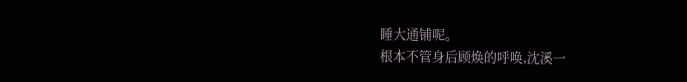睡大通铺呢。
根本不管身后顾焕的呼唤,沈溪一